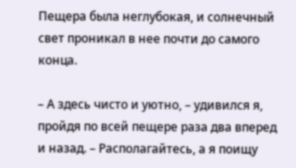Пещера была неглубокая, и солнечный свет проникал в нее почти до самого конца.

– А здесь чисто и уютно, – удивился я, пройдя по всей пещере раза два вперед и назад. – Располагайтесь, а я поищу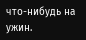что-нибудь на ужин.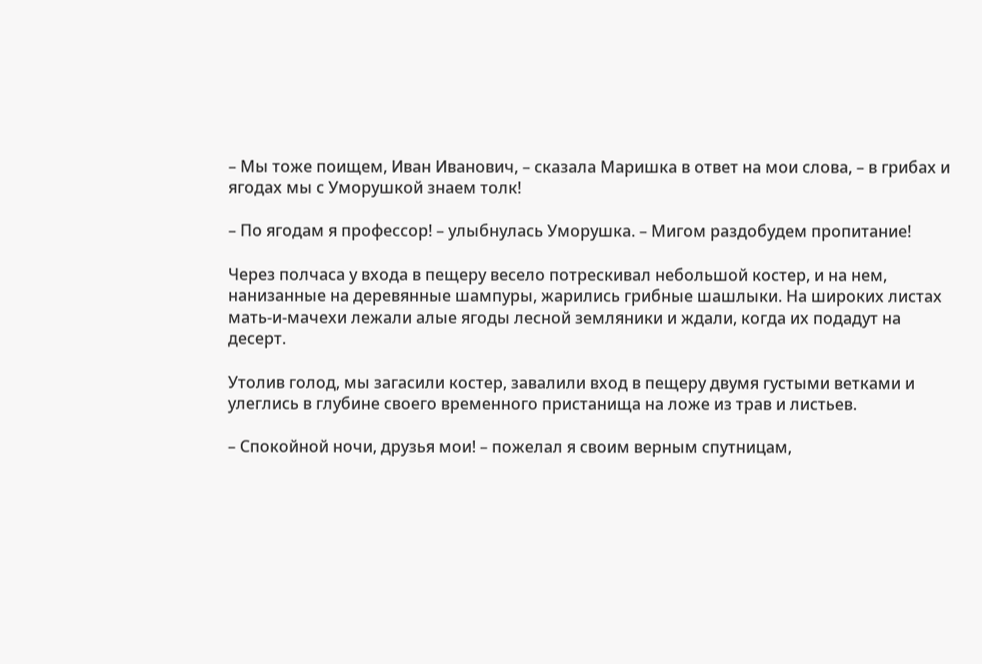– Мы тоже поищем, Иван Иванович, – сказала Маришка в ответ на мои слова, – в грибах и ягодах мы с Уморушкой знаем толк!

– По ягодам я профессор! – улыбнулась Уморушка. – Мигом раздобудем пропитание!

Через полчаса у входа в пещеру весело потрескивал небольшой костер, и на нем, нанизанные на деревянные шампуры, жарились грибные шашлыки. На широких листах мать-и-мачехи лежали алые ягоды лесной земляники и ждали, когда их подадут на десерт.

Утолив голод, мы загасили костер, завалили вход в пещеру двумя густыми ветками и улеглись в глубине своего временного пристанища на ложе из трав и листьев.

– Спокойной ночи, друзья мои! – пожелал я своим верным спутницам,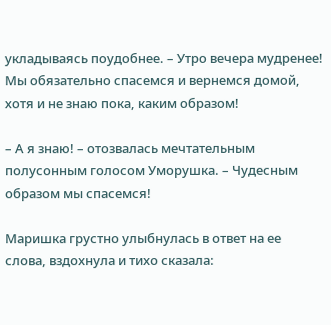укладываясь поудобнее. – Утро вечера мудренее! Мы обязательно спасемся и вернемся домой, хотя и не знаю пока, каким образом!

– А я знаю! – отозвалась мечтательным полусонным голосом Уморушка. – Чудесным образом мы спасемся!

Маришка грустно улыбнулась в ответ на ее слова, вздохнула и тихо сказала: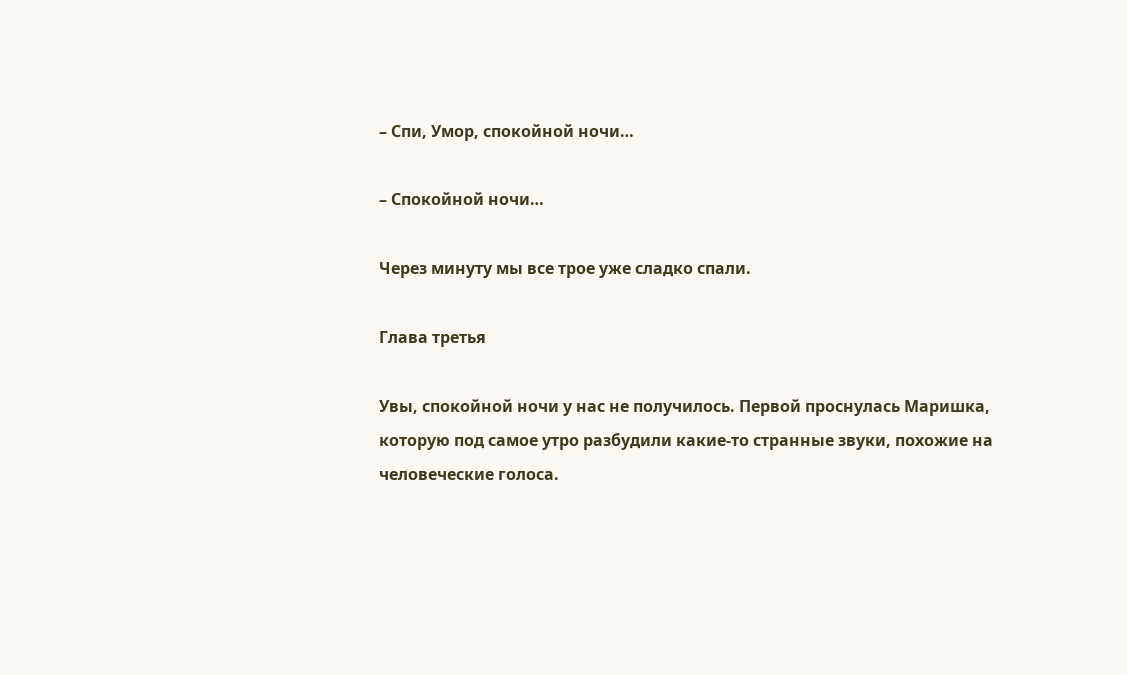– Спи, Умор, спокойной ночи…

– Спокойной ночи…

Через минуту мы все трое уже сладко спали.

Глава третья

Увы, спокойной ночи у нас не получилось. Первой проснулась Маришка, которую под самое утро разбудили какие-то странные звуки, похожие на человеческие голоса.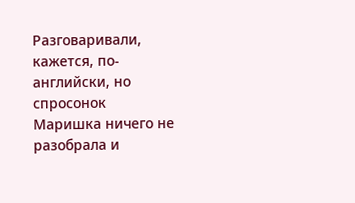Разговаривали, кажется, по-английски, но спросонок Маришка ничего не разобрала и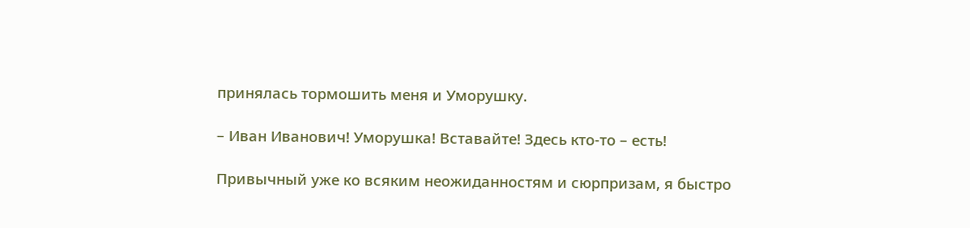принялась тормошить меня и Уморушку.

– Иван Иванович! Уморушка! Вставайте! Здесь кто-то – есть!

Привычный уже ко всяким неожиданностям и сюрпризам, я быстро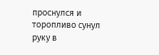проснулся и торопливо сунул руку в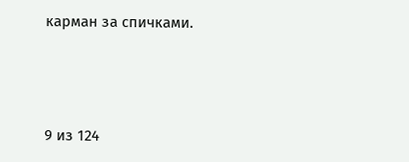карман за спичками.



9 из 124